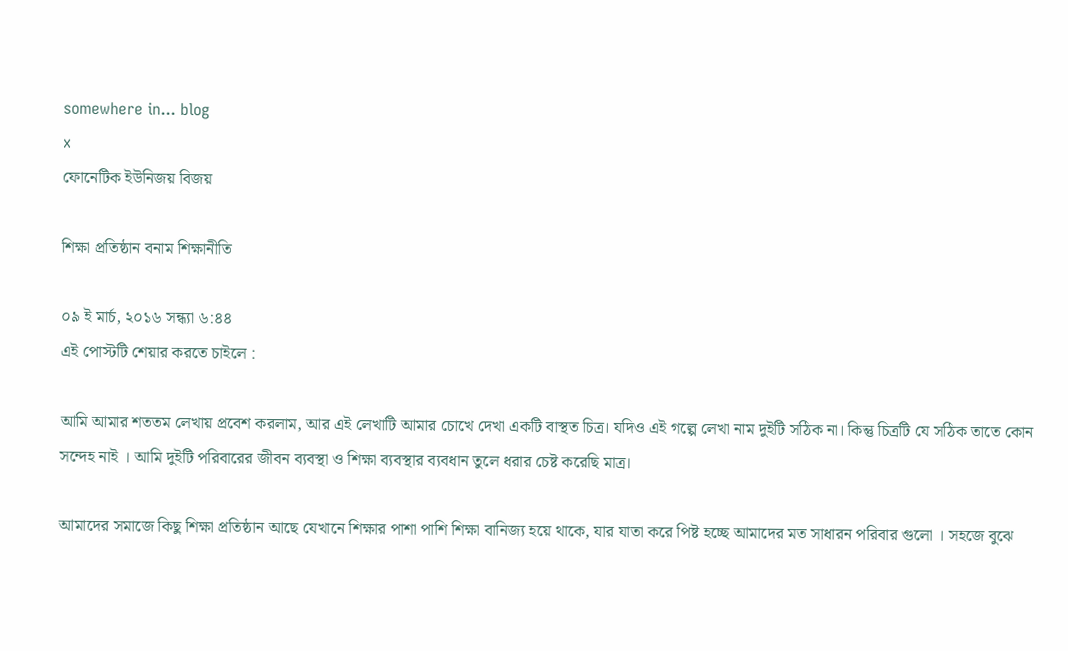somewhere in... blog
x
ফোনেটিক ইউনিজয় বিজয়

শিক্ষা প্রতিষ্ঠান বনাম শিক্ষানীতি

০৯ ই মার্চ, ২০১৬ সন্ধ্যা ৬:৪৪
এই পোস্টটি শেয়ার করতে চাইলে :

আমি আমার শততম লেখায় প্রবেশ করলাম, আর এই লেখাটি আমার চোখে দেখা একটি বাস্থত চিত্র। যদিও এই গল্পে লেখা নাম দুইটি সঠিক না। কিন্তু চিত্রটি যে সঠিক তাতে কোন সন্দেহ নাই । আমি দুইটি পরিবারের জীবন ব্যবস্থা ও শিক্ষা ব্যবস্থার ব্যবধান তুলে ধরার চেষ্ট করেছি মাত্র।

আমাদের সমাজে কিছু শিক্ষা প্রতিষ্ঠান আছে যেখানে শিক্ষার পাশা পাশি শিক্ষা বানিজ্য হয়ে থাকে, যার যাতা করে পিষ্ট হচ্ছে আমাদের মত সাধারন পরিবার গুলো । সহজে বুঝে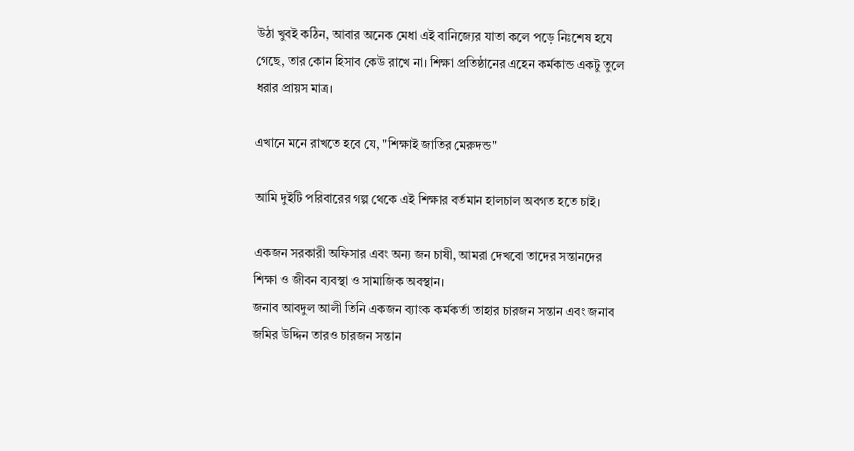উঠা খুবই কঠিন, আবার অনেক মেধা এই বানিজ্যের যাতা কলে পড়ে নিঃশেষ হযে গেছে, তার কোন হিসাব কেউ রাখে না। শিক্ষা প্রতিষ্ঠানের এহেন কর্মকান্ড একটু তুলে ধরার প্রায়স মাত্র।

এখানে মনে রাখতে হবে যে, "শিক্ষাই জাতির মেরুদন্ড"

আমি দুইটি পরিবারের গল্প থেকে এই শিক্ষার বর্তমান হালচাল অবগত হতে চাই।

একজন সরকারী অফিসার এবং অন্য জন চাষী, আমরা দেখবো তাদের সন্তানদের শিক্ষা ও জীবন ব্যবস্থা ও সামাজিক অবস্থান।
জনাব আবদুল আলী তিনি একজন ব্যাংক কর্মকর্তা তাহার চারজন সন্তান এবং জনাব জমির উদ্দিন তারও চারজন সন্তান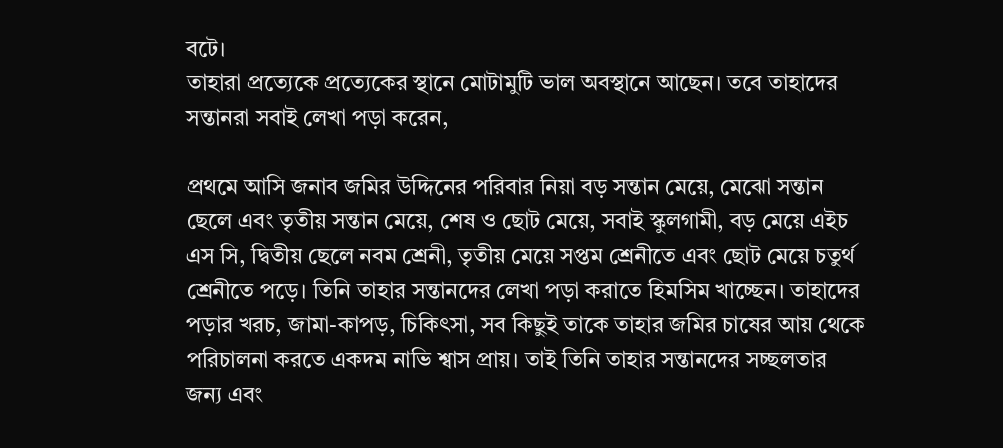বটে।
তাহারা প্রত্যেকে প্রত্যেকের স্থানে মোটামুটি ভাল অবস্থানে আছেন। তবে তাহাদের সন্তানরা সবাই লেখা পড়া করেন,

প্রথমে আসি জনাব জমির উদ্দিনের পরিবার নিয়া বড় সন্তান মেয়ে, মেঝো সন্তান ছেলে এবং তৃতীয় সন্তান মেয়ে, শেষ ও ছোট মেয়ে, সবাই স্কুলগামী, বড় মেয়ে এইচ এস সি, দ্বিতীয় ছেলে নবম শ্রেনী, তৃতীয় মেয়ে সপ্তম শ্রেনীতে এবং ছোট মেয়ে চতুর্থ শ্রেনীতে পড়ে। তিনি তাহার সন্তানদের লেখা পড়া করাতে হিমসিম খাচ্ছেন। তাহাদের পড়ার খরচ, জামা-কাপড়, চিকিৎসা, সব কিছুই তাকে তাহার জমির চাষের আয় থেকে পরিচালনা করতে একদম নাভি শ্বাস প্রায়। তাই তিনি তাহার সন্তানদের সচ্ছলতার জন্য এবং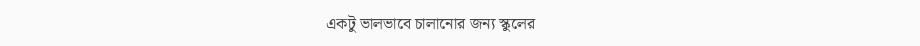একটু ভালভাবে চালানোর জন্য স্কুলের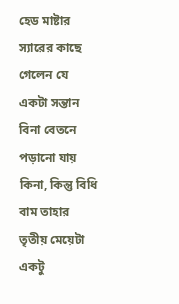হেড মাষ্টার স্যারের কাছে গেলেন যে একটা সন্তান বিনা বেতনে পড়ানো যায় কিনা, কিন্তু বিধি বাম তাহার তৃতীয় মেয়েটা একটু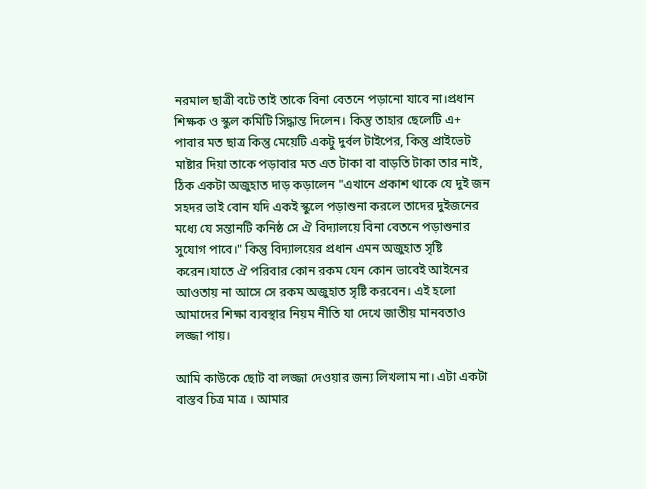নরমাল ছাত্রী বটে তাই তাকে বিনা বেতনে পড়ানো যাবে না।প্রধান শিক্ষক ও স্কুল কমিটি সিদ্ধান্ত দিলেন। কিন্তু তাহার ছেলেটি এ+ পাবার মত ছাত্র কিন্তু মেয়েটি একটু দুর্বল টাইপের, কিন্তু প্রাইভেট মাষ্টার দিয়া তাকে পড়াবার মত এত টাকা বা বাড়তি টাকা তার নাই, ঠিক একটা অজুহাত দাড় কড়ালেন "এখানে প্রকাশ থাকে যে দুই জন সহদর ভাই বোন যদি একই স্কুলে পড়াশুনা করলে তাদের দুইজনের মধ্যে যে সন্তানটি কনিষ্ঠ সে ঐ বিদ্যালয়ে বিনা বেতনে পড়াশুনার সুযোগ পাবে।" কিন্তু বিদ্যালয়ের প্রধান এমন অজুহাত সৃষ্টি করেন।যাতে ঐ পরিবার কোন রকম যেন কোন ভাবেই আইনের আওতায় না আসে সে রকম অজুহাত সৃষ্টি করবেন। এই হলো আমাদের শিক্ষা ব্যবস্থার নিয়ম নীতি যা দেখে জাতীয় মানবতাও লজ্জা পায়।

আমি কাউকে ছোট বা লজ্জা দেওয়ার জন্য লিখলাম না। এটা একটা বাস্তব চিত্র মাত্র । আমার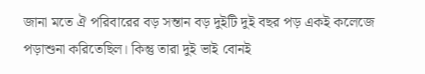জানা মতে ঐ পরিবারের বড় সন্তান বড় দুইটি দুই বছর পড় একই কলেজে পড়াশুনা করিতেছিল। কিন্তু তারা দুই ভাই বোনই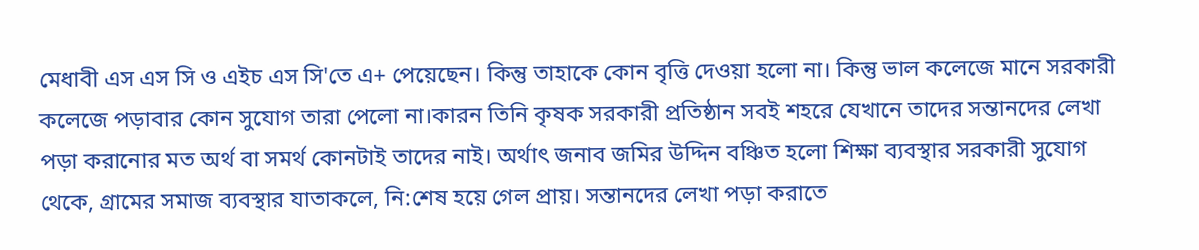মেধাবী এস এস সি ও এইচ এস সি'তে এ+ পেয়েছেন। কিন্তু তাহাকে কোন বৃত্তি দেওয়া হলো না। কিন্তু ভাল কলেজে মানে সরকারী কলেজে পড়াবার কোন সুযোগ তারা পেলো না।কারন তিনি কৃষক সরকারী প্রতিষ্ঠান সবই শহরে যেখানে তাদের সন্তানদের লেখা পড়া করানোর মত অর্থ বা সমর্থ কোনটাই তাদের নাই। অর্থাৎ জনাব জমির উদ্দিন বঞ্চিত হলো শিক্ষা ব্যবস্থার সরকারী সুযোগ থেকে, গ্রামের সমাজ ব্যবস্থার যাতাকলে, নি:শেষ হয়ে গেল প্রায়। সন্তানদের লেখা পড়া করাতে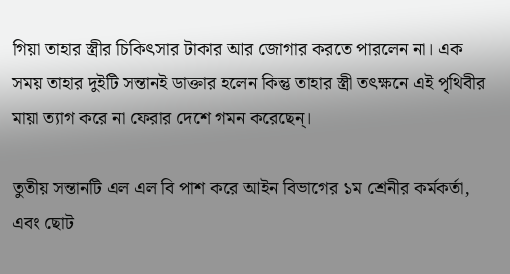গিয়া তাহার স্ত্রীর চিকিৎসার টাকার আর জোগার করতে পারলেন না। এক সময় তাহার দুইটি সন্তানই ডাক্তার হলেন কিন্তু তাহার স্ত্রী তৎক্ষনে এই পৃথিবীর মায়া ত্যাগ করে না ফেরার দেশে গমন করেছেন্।

তুতীয় সন্তানটি এল এল বি পাশ করে আইন বিভাগের ১ম শ্রেনীর কর্মকর্তা, এবং ছোট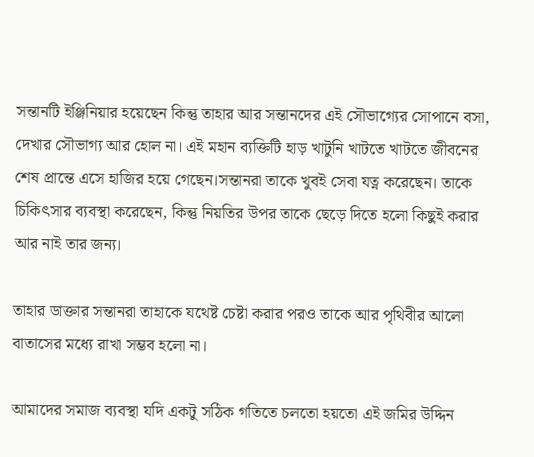সন্তানটি ইঞ্জিনিয়ার হয়েছেন কিন্তু তাহার আর সন্তানদের এই সৌভাগ্যের সোপানে বসা, দেখার সৌভাগ্য আর হোল না। এই মহান ব্যক্তিটি হাড় খাটুনি খাটতে খাটতে জীবনের শেষ প্রান্তে এসে হাজির হয়ে গেছেন।সন্তানরা তাকে খুবই সেবা যত্ন করেছেন। তাকে চিকিৎসার ব্যবস্থা করেছেন, কিন্তু নিয়তির উপর তাকে ছেড়ে দিতে হলো কিছুই করার আর নাই তার জন্য।

তাহার ডাক্তার সন্তানরা তাহাকে যথেষ্ট চেষ্টা করার পরও তাকে আর পৃথিবীর আলো বাতাসের মধ্যে রাখা সম্ভব হলো না।

আমাদের সমাজ ব্যবস্থা যদি একটু সঠিক গতিতে চলতো হয়তো এই জমির উদ্দিন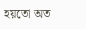হয়তো অত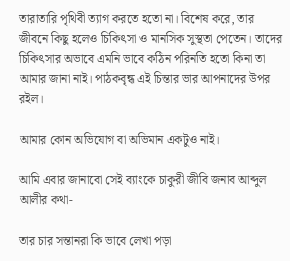তারাতারি পৃথিবী ত্যাগ করতে হতো না। বিশেষ করে, তার জীবনে কিছু হলেও চিকিৎসা ও মানসিক সুস্থতা পেতেন। তাদের চিকিৎসার অভাবে এমনি ভাবে কঠিন পরিনতি হতো কিনা তা আমার জানা নাই। পাঠকবৃন্ধ এই চিন্তার ভার আপনাদের উপর রইল।

আমার কোন অভিযোগ বা অভিমান একটুও নাই।

আমি এবার জানাবো সেই ব্যাংকে চাকুরী জীবি জনাব আব্দুল আলীর কথা-

তার চার সন্তানরা কি ভাবে লেখা পড়া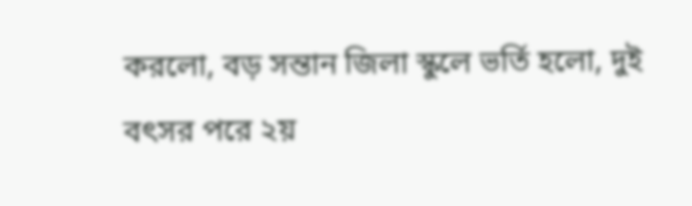করলো, বড় সন্তান জিলা স্কুলে ভর্তি হলো, দুই বৎসর পরে ২য়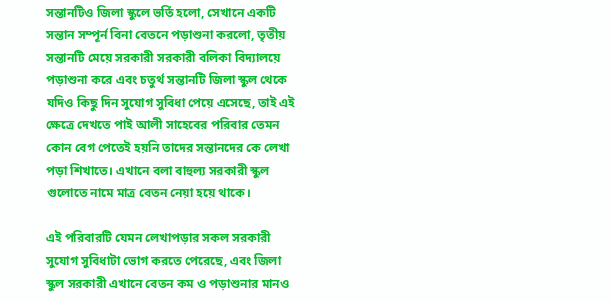সন্তানটিও জিলা স্কুলে ভর্তি হলো, সেখানে একটি সন্তান সম্পূর্ন বিনা বেতনে পড়াশুনা করলো, তৃতীয় সন্তানটি মেয়ে সরকারী সরকারী বলিকা বিদ্যালয়ে পড়াশুনা করে এবং চতুর্থ সন্তানটি জিলা স্কুল থেকে যদিও কিছু দিন সুযোগ সুবিধা পেয়ে এসেছে, তাই এই ক্ষেত্রে দেখতে পাই আলী সাহেবের পরিবার তেমন কোন বেগ পেতেই হয়নি তাদের সন্তানদের কে লেখা পড়া শিখাতে। এখানে বলা বাহুল্য সরকারী স্কুল গুলোতে নামে মাত্র বেতন নেয়া হয়ে থাকে।

এই পরিবারটি যেমন লেখাপড়ার সকল সরকারী সুযোগ সুবিধাটা ভোগ করতে পেরেছে, এবং জিলা স্কুল সরকারী এখানে বেতন কম ও পড়াশুনার মানও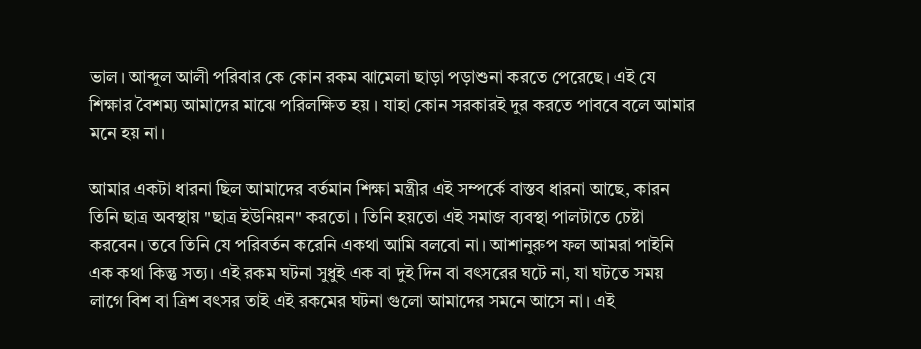ভাল। আব্দুল আলী পরিবার কে কোন রকম ঝামেলা ছাড়া পড়াশুনা করতে পেরেছে। এই যে শিক্ষার বৈশম্য আমাদের মাঝে পরিলক্ষিত হয় । যাহা কোন সরকারই দুর করতে পাববে বলে আমার মনে হয় না।

আমার একটা ধারনা ছিল আমাদের বর্তমান শিক্ষা মন্ত্রীর এই সম্পর্কে বাস্তব ধারনা আছে, কারন তিনি ছাত্র অবস্থায় "ছাত্র ইউনিয়ন" করতো । তিনি হয়তো এই সমাজ ব্যবস্থা পালটাতে চেষ্টা করবেন। তবে তিনি যে পরিবর্তন করেনি একথা আমি বলবো না। আশানুরুপ ফল আমরা পাইনি এক কথা কিন্তু সত্য। এই রকম ঘটনা সুধুই এক বা দুই দিন বা বৎসরের ঘটে না, যা ঘটতে সময় লাগে বিশ বা ত্রিশ বৎসর তাই এই রকমের ঘটনা গুলো আমাদের সমনে আসে না। এই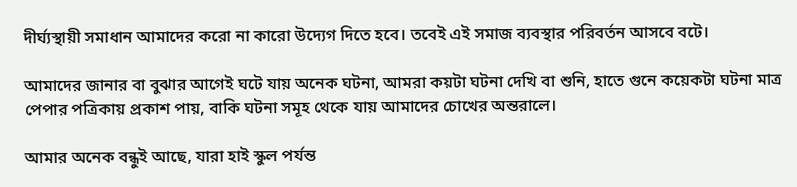দীর্ঘ্যস্থায়ী সমাধান আমাদের করো না কারো উদ্যেগ দিতে হবে। তবেই এই সমাজ ব্যবস্থার পরিবর্তন আসবে বটে।

আমাদের জানার বা বুঝার আগেই ঘটে যায় অনেক ঘটনা, আমরা কয়টা ঘটনা দেখি বা শুনি, হাতে গুনে কয়েকটা ঘটনা মাত্র পেপার পত্রিকায় প্রকাশ পায়, বাকি ঘটনা সমূহ থেকে যায় আমাদের চোখের অন্তরালে।

আমার অনেক বন্ধুই আছে, যারা হাই স্কুল পর্যন্ত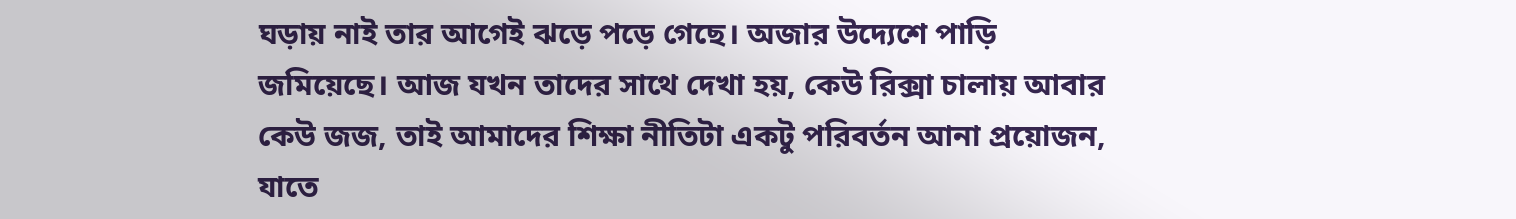ঘড়ায় নাই তার আগেই ঝড়ে পড়ে গেছে। অজার উদ্যেশে পাড়ি জমিয়েছে। আজ যখন তাদের সাথে দেখা হয়, কেউ রিক্সা চালায় আবার কেউ জজ, তাই আমাদের শিক্ষা নীতিটা একটু পরিবর্তন আনা প্রয়োজন, যাতে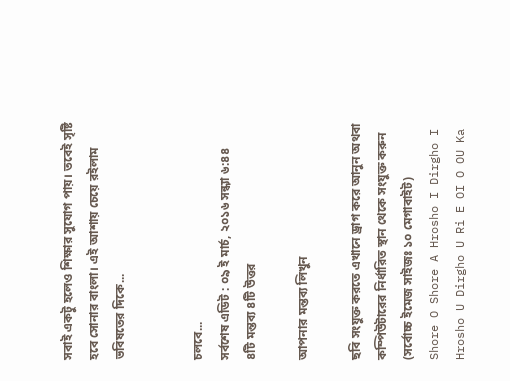সবাই একটু হলেও শিক্ষার সুযোগ পায়। তবেই সৃষ্টি হবে সোনার বাংলা। এই আশায় চেয়ে রইলাম ভবিষতের দিকে...


চলবে...
সর্বশেষ এডিট : ০৯ ই মার্চ, ২০১৬ সন্ধ্যা ৬:৪৪
৪টি মন্তব্য ৪টি উত্তর

আপনার মন্তব্য লিখুন

ছবি সংযুক্ত করতে এখানে ড্রাগ করে আনুন অথবা কম্পিউটারের নির্ধারিত স্থান থেকে সংযুক্ত করুন (সর্বোচ্চ ইমেজ সাইজঃ ১০ মেগাবাইট)
Shore O Shore A Hrosho I Dirgho I Hrosho U Dirgho U Ri E OI O OU Ka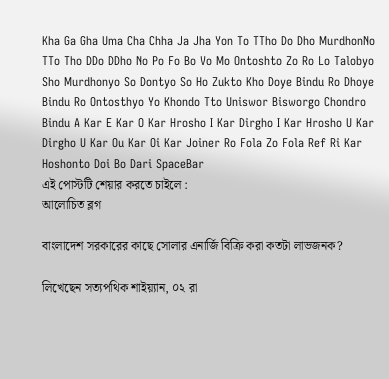Kha Ga Gha Uma Cha Chha Ja Jha Yon To TTho Do Dho MurdhonNo TTo Tho DDo DDho No Po Fo Bo Vo Mo Ontoshto Zo Ro Lo Talobyo Sho Murdhonyo So Dontyo So Ho Zukto Kho Doye Bindu Ro Dhoye Bindu Ro Ontosthyo Yo Khondo Tto Uniswor Bisworgo Chondro Bindu A Kar E Kar O Kar Hrosho I Kar Dirgho I Kar Hrosho U Kar Dirgho U Kar Ou Kar Oi Kar Joiner Ro Fola Zo Fola Ref Ri Kar Hoshonto Doi Bo Dari SpaceBar
এই পোস্টটি শেয়ার করতে চাইলে :
আলোচিত ব্লগ

বাংলাদেশ সরকারের কাছে সোলার এনার্জি বিক্রি করা কতটা লাভজনক?

লিখেছেন সত্যপথিক শাইয়্যান, ০২ রা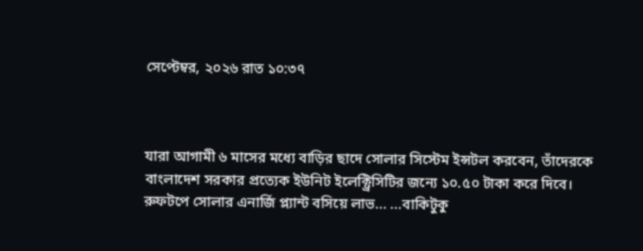সেপ্টেম্বর, ২০২৬ রাত ১০:৩৭



যারা আগামী ৬ মাসের মধ্যে বাড়ির ছাদে সোলার সিস্টেম ইন্সটল করবেন, তাঁদেরকে বাংলাদেশ সরকার প্রত্যেক ইউনিট ইলেক্ট্রিসিটির জন্যে ১০.৫০ টাকা করে দিবে। রুফটপে সোলার এনার্জি প্ল্যান্ট বসিয়ে লাভ... ...বাকিটুকু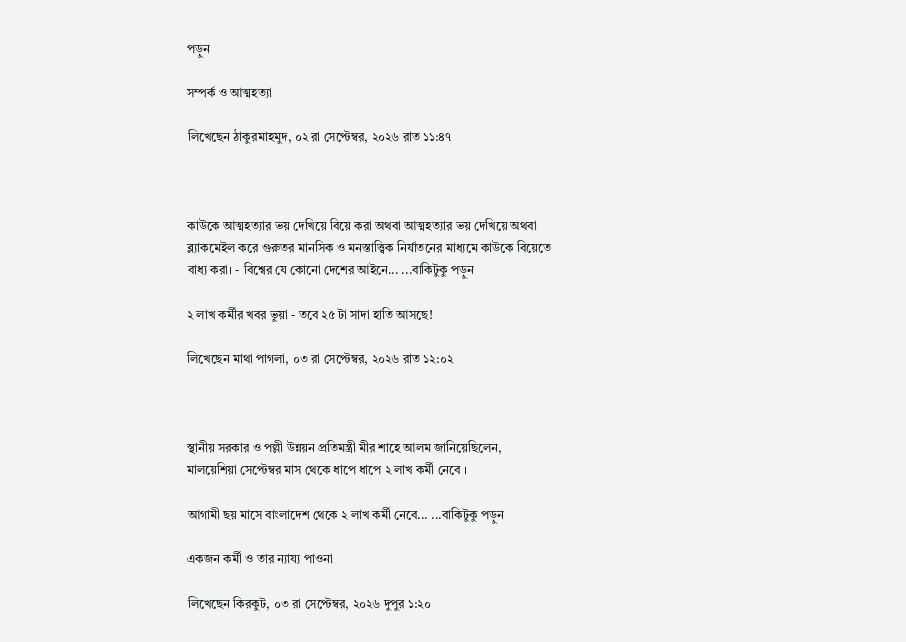পড়ুন

সম্পর্ক ও আত্মহত্যা

লিখেছেন ঠাকুরমাহমুদ, ০২ রা সেপ্টেম্বর, ২০২৬ রাত ১১:৪৭



কাউকে আত্মহত্যার ভয় দেখিয়ে বিয়ে করা অথবা আত্মহত্যার ভয় দেখিয়ে অথবা ব্ল্যাকমেইল করে গুরুতর মানসিক ও মনস্তাত্ত্বিক নির্যাতনের মাধ্যমে কাউকে বিয়েতে বাধ্য করা। - বিশ্বের যে কোনো দেশের আইনে... ...বাকিটুকু পড়ুন

২ লাখ কর্মীর খবর ভুয়া - তবে ২৫ টা সাদা হাতি আসছে!

লিখেছেন মাথা পাগলা, ০৩ রা সেপ্টেম্বর, ২০২৬ রাত ১২:০২



স্থানীয় সরকার ও পল্লী উন্নয়ন প্রতিমন্ত্রী মীর শাহে আলম জানিয়েছিলেন, মালয়েশিয়া সেপ্টেম্বর মাস থেকে ধাপে ধাপে ২ লাখ কর্মী নেবে ।

আগামী ছয় মাসে বাংলাদেশ থেকে ২ লাখ কর্মী নেবে... ...বাকিটুকু পড়ুন

একজন কর্মী ও তার ন্যায্য পাওনা

লিখেছেন কিরকুট, ০৩ রা সেপ্টেম্বর, ২০২৬ দুপুর ১:২০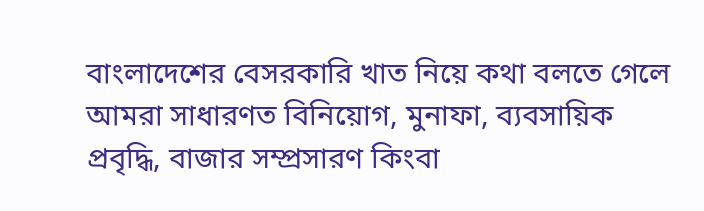বাংলাদেশের বেসরকারি খাত নিয়ে কথা বলতে গেলে আমরা সাধারণত বিনিয়োগ, মুনাফা, ব্যবসায়িক প্রবৃদ্ধি, বাজার সম্প্রসারণ কিংবা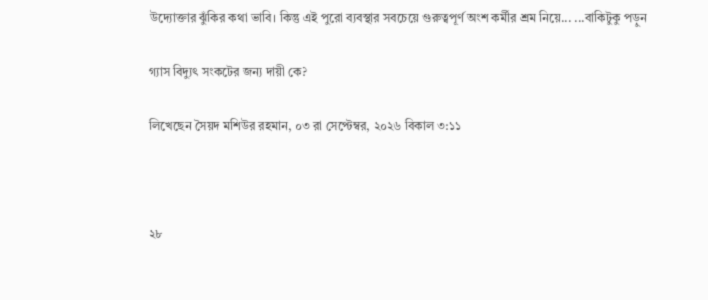উদ্যোক্তার ঝুঁকির কথা ভাবি। কিন্তু এই পুরো ব্যবস্থার সবচেয়ে গুরুত্বপূর্ণ অংশ কর্মীর শ্রম নিয়ে... ...বাকিটুকু পড়ুন

গ্যাস বিদ্যুৎ সংকটের জন্য দায়ী কে?

লিখেছেন সৈয়দ মশিউর রহমান, ০৩ রা সেপ্টেম্বর, ২০২৬ বিকাল ৩:১১



২৮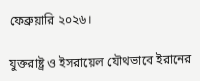ফেব্রুয়ারি ২০২৬।

যুক্তরাষ্ট্র ও ইসরায়েল যৌথভাবে ইরানের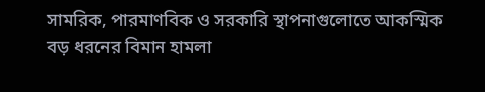সামরিক, পারমাণবিক ও সরকারি স্থাপনাগুলোতে আকস্মিক বড় ধরনের বিমান হামলা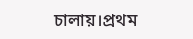চালায়।প্রথম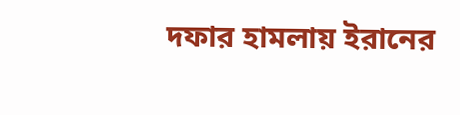দফার হামলায় ইরানের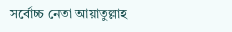সর্বোচ্চ নেতা আয়াতুল্লাহ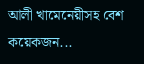আলী খামেনেয়ীসহ বেশ কয়েকজন...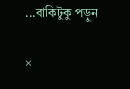...বাকিটুকু পড়ুন

×